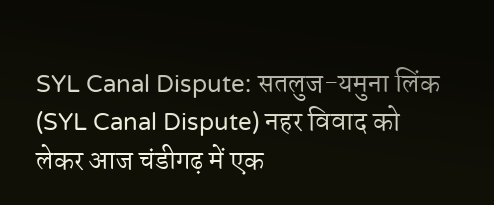SYL Canal Dispute: सतलुज-यमुना लिंक (SYL Canal Dispute) नहर विवाद को लेकर आज चंडीगढ़ में एक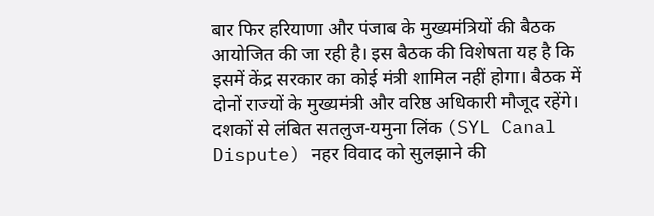बार फिर हरियाणा और पंजाब के मुख्यमंत्रियों की बैठक आयोजित की जा रही है। इस बैठक की विशेषता यह है कि इसमें केंद्र सरकार का कोई मंत्री शामिल नहीं होगा। बैठक में दोनों राज्यों के मुख्यमंत्री और वरिष्ठ अधिकारी मौजूद रहेंगे।
दशकों से लंबित सतलुज-यमुना लिंक (SYL Canal Dispute) नहर विवाद को सुलझाने की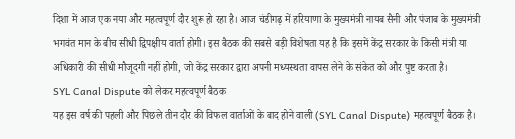दिशा में आज एक नया और महत्वपूर्ण दौर शुरू हो रहा है। आज चंडीगढ़ में हरियाणा के मुख्यमंत्री नायब सैनी और पंजाब के मुख्यमंत्री भगवंत मान के बीच सीधी द्विपक्षीय वार्ता होगी। इस बैठक की सबसे बड़ी विशेषता यह है कि इसमें केंद्र सरकार के किसी मंत्री या अधिकारी की सीधी मौजूदगी नहीं होगी, जो केंद्र सरकार द्वारा अपनी मध्यस्थता वापस लेने के संकेत को और पुष्ट करता है।
SYL Canal Dispute को लेकर महत्वपूर्ण बैठक
यह इस वर्ष की पहली और पिछले तीन दौर की विफल वार्ताओं के बाद होने वाली (SYL Canal Dispute) महत्वपूर्ण बैठक है।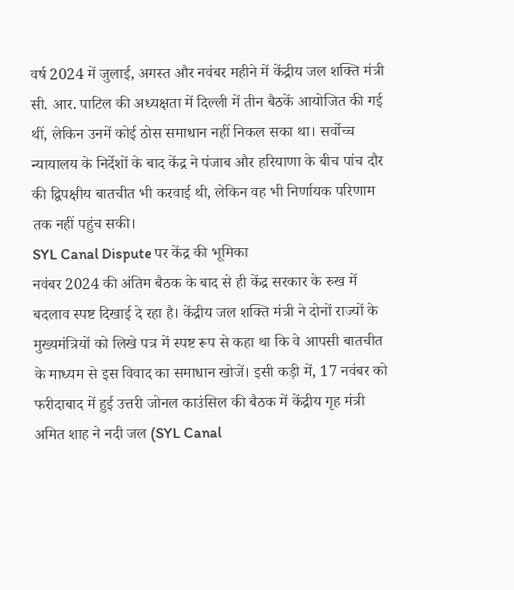वर्ष 2024 में जुलाई, अगस्त और नवंबर महीने में केंद्रीय जल शक्ति मंत्री सी. आर. पाटिल की अध्यक्षता में दिल्ली में तीन बैठकें आयोजित की गई थीं, लेकिन उनमें कोई ठोस समाधान नहीं निकल सका था। सर्वोच्च न्यायालय के निर्देशों के बाद केंद्र ने पंजाब और हरियाणा के बीच पांच दौर की द्विपक्षीय बातचीत भी करवाई थी, लेकिन वह भी निर्णायक परिणाम तक नहीं पहुंच सकी।
SYL Canal Dispute पर केंद्र की भूमिका
नवंबर 2024 की अंतिम बैठक के बाद से ही केंद्र सरकार के रुख में बदलाव स्पष्ट दिखाई दे रहा है। केंद्रीय जल शक्ति मंत्री ने दोनों राज्यों के मुख्यमंत्रियों को लिखे पत्र में स्पष्ट रूप से कहा था कि वे आपसी बातचीत के माध्यम से इस विवाद का समाधान खोजें। इसी कड़ी में, 17 नवंबर को फरीदाबाद में हुई उत्तरी जोनल काउंसिल की बैठक में केंद्रीय गृह मंत्री अमित शाह ने नदी जल (SYL Canal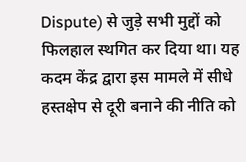Dispute) से जुड़े सभी मुद्दों को फिलहाल स्थगित कर दिया था। यह कदम केंद्र द्वारा इस मामले में सीधे हस्तक्षेप से दूरी बनाने की नीति को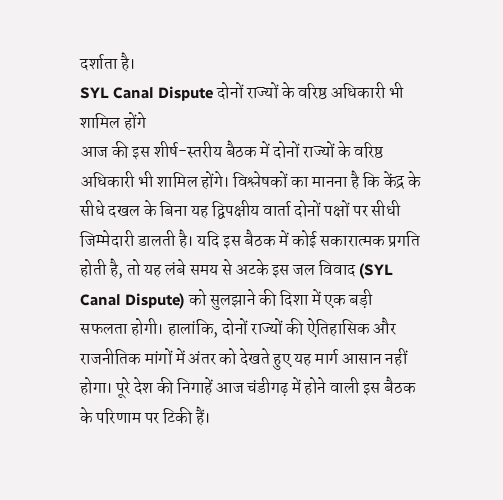दर्शाता है।
SYL Canal Dispute दोनों राज्यों के वरिष्ठ अधिकारी भी शामिल होंगे
आज की इस शीर्ष-स्तरीय बैठक में दोनों राज्यों के वरिष्ठ अधिकारी भी शामिल होंगे। विश्लेषकों का मानना है कि केंद्र के सीधे दखल के बिना यह द्विपक्षीय वार्ता दोनों पक्षों पर सीधी जिम्मेदारी डालती है। यदि इस बैठक में कोई सकारात्मक प्रगति होती है, तो यह लंबे समय से अटके इस जल विवाद (SYL Canal Dispute) को सुलझाने की दिशा में एक बड़ी सफलता होगी। हालांकि, दोनों राज्यों की ऐतिहासिक और राजनीतिक मांगों में अंतर को देखते हुए यह मार्ग आसान नहीं होगा। पूरे देश की निगाहें आज चंडीगढ़ में होने वाली इस बैठक के परिणाम पर टिकी हैं।